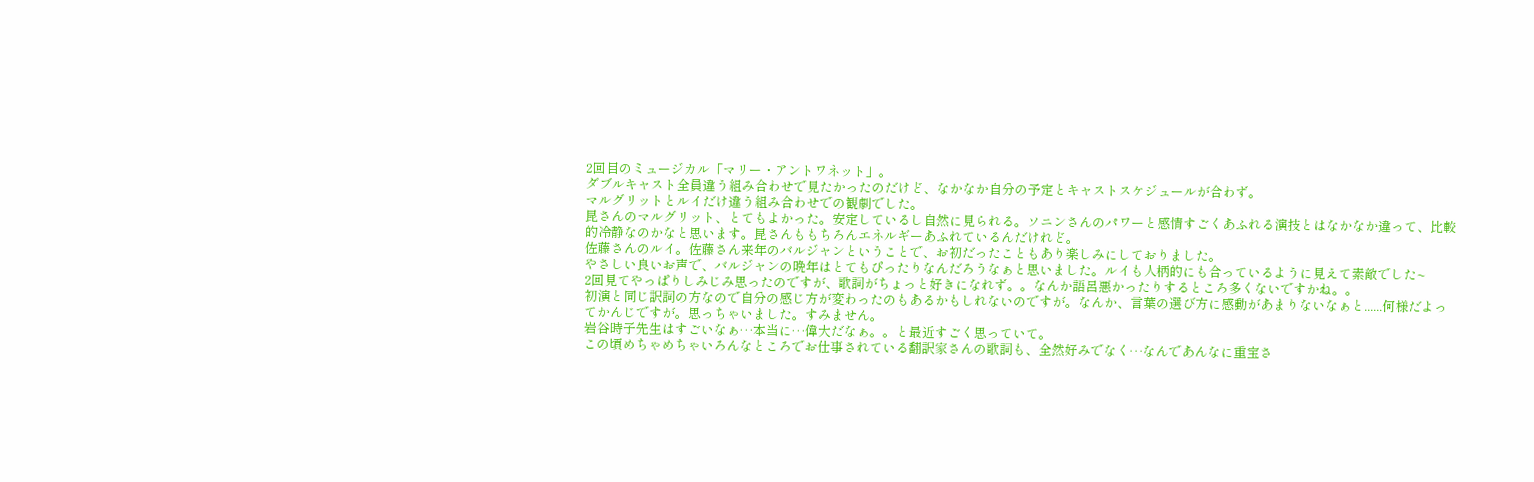2回目のミュージカル「マリー・アントワネット」。
ダブルキャスト全員違う組み合わせで見たかったのだけど、なかなか自分の予定とキャストスケジュールが合わず。
マルグリットとルイだけ違う組み合わせでの観劇でした。
昆さんのマルグリット、とてもよかった。安定しているし自然に見られる。ソニンさんのパワーと感情すごくあふれる演技とはなかなか違って、比較的冷静なのかなと思います。昆さんももちろんエネルギーあふれているんだけれど。
佐藤さんのルイ。佐藤さん来年のバルジャンということで、お初だったこともあり楽しみにしておりました。
やさしい良いお声で、バルジャンの晩年はとてもぴったりなんだろうなぁと思いました。ルイも人柄的にも合っているように見えて素敵でした~
2回見てやっぱりしみじみ思ったのですが、歌詞がちょっと好きになれず。。なんか語呂悪かったりするところ多くないですかね。。
初演と同じ訳詞の方なので自分の感じ方が変わったのもあるかもしれないのですが。なんか、言葉の選び方に感動があまりないなぁと......何様だよってかんじですが。思っちゃいました。すみません。
岩谷時子先生はすごいなぁ…本当に…偉大だなぁ。。と最近すごく思っていて。
この頃めちゃめちゃいろんなところでお仕事されている翻訳家さんの歌詞も、全然好みでなく…なんであんなに重宝さ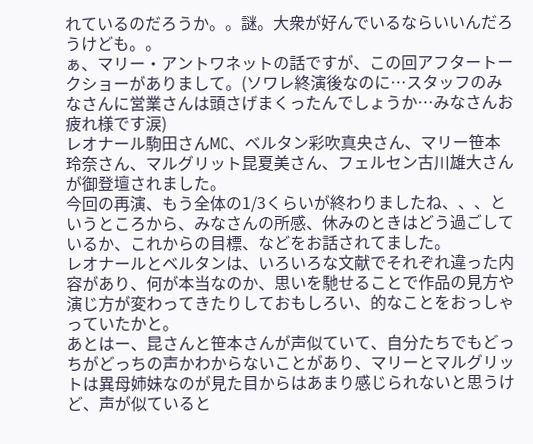れているのだろうか。。謎。大衆が好んでいるならいいんだろうけども。。
ぁ、マリー・アントワネットの話ですが、この回アフタートークショーがありまして。(ソワレ終演後なのに…スタッフのみなさんに営業さんは頭さげまくったんでしょうか…みなさんお疲れ様です涙)
レオナール駒田さんMC、ベルタン彩吹真央さん、マリー笹本玲奈さん、マルグリット昆夏美さん、フェルセン古川雄大さんが御登壇されました。
今回の再演、もう全体の1/3くらいが終わりましたね、、、というところから、みなさんの所感、休みのときはどう過ごしているか、これからの目標、などをお話されてました。
レオナールとベルタンは、いろいろな文献でそれぞれ違った内容があり、何が本当なのか、思いを馳せることで作品の見方や演じ方が変わってきたりしておもしろい、的なことをおっしゃっていたかと。
あとはー、昆さんと笹本さんが声似ていて、自分たちでもどっちがどっちの声かわからないことがあり、マリーとマルグリットは異母姉妹なのが見た目からはあまり感じられないと思うけど、声が似ていると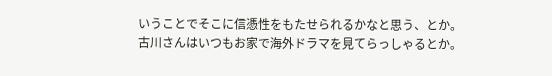いうことでそこに信憑性をもたせられるかなと思う、とか。
古川さんはいつもお家で海外ドラマを見てらっしゃるとか。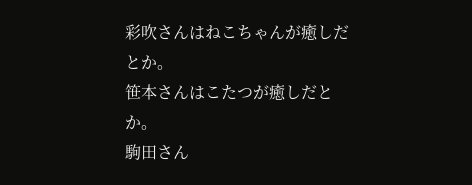彩吹さんはねこちゃんが癒しだとか。
笹本さんはこたつが癒しだとか。
駒田さん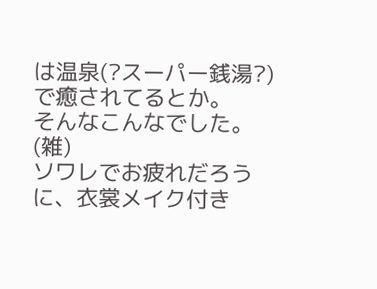は温泉(?スーパー銭湯?)で癒されてるとか。
そんなこんなでした。(雑)
ソワレでお疲れだろうに、衣裳メイク付き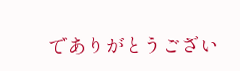でありがとうござい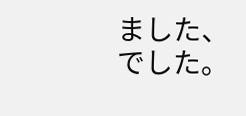ました、でした。